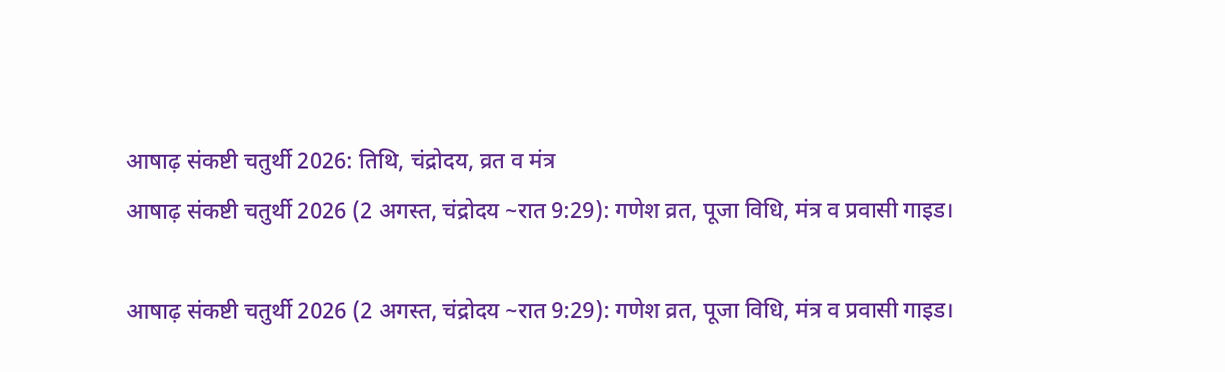आषाढ़ संकष्टी चतुर्थी 2026: तिथि, चंद्रोदय, व्रत व मंत्र
आषाढ़ संकष्टी चतुर्थी 2026 (2 अगस्त, चंद्रोदय ~रात 9:29): गणेश व्रत, पूजा विधि, मंत्र व प्रवासी गाइड।

आषाढ़ संकष्टी चतुर्थी 2026 (2 अगस्त, चंद्रोदय ~रात 9:29): गणेश व्रत, पूजा विधि, मंत्र व प्रवासी गाइड।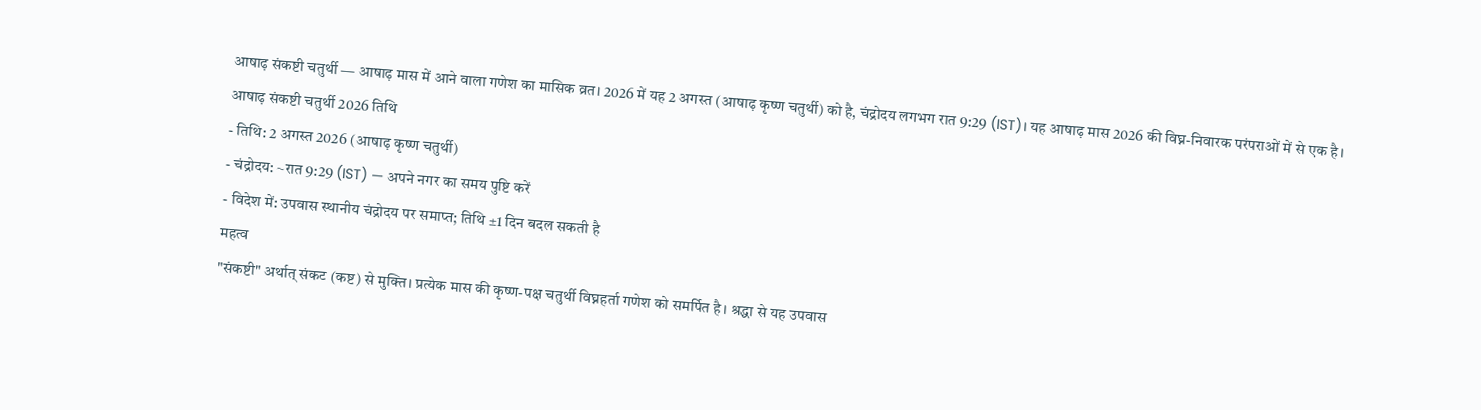आषाढ़ संकष्टी चतुर्थी — आषाढ़ मास में आने वाला गणेश का मासिक व्रत। 2026 में यह 2 अगस्त (आषाढ़ कृष्ण चतुर्थी) को है, चंद्रोदय लगभग रात 9:29 (IST)। यह आषाढ़ मास 2026 की विघ्न-निवारक परंपराओं में से एक है।
आषाढ़ संकष्टी चतुर्थी 2026 तिथि
- तिथि: 2 अगस्त 2026 (आषाढ़ कृष्ण चतुर्थी)
- चंद्रोदय: ~रात 9:29 (IST) — अपने नगर का समय पुष्टि करें
- विदेश में: उपवास स्थानीय चंद्रोदय पर समाप्त; तिथि ±1 दिन बदल सकती है
महत्व
"संकष्टी" अर्थात् संकट (कष्ट) से मुक्ति। प्रत्येक मास की कृष्ण-पक्ष चतुर्थी विघ्नहर्ता गणेश को समर्पित है। श्रद्धा से यह उपवास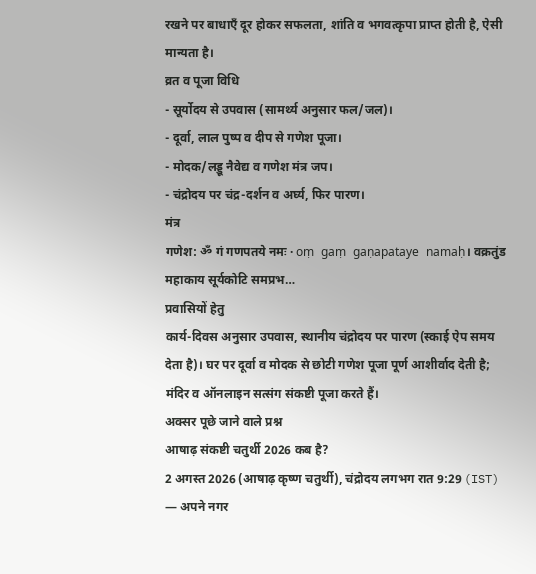रखने पर बाधाएँ दूर होकर सफलता, शांति व भगवत्कृपा प्राप्त होती है, ऐसी मान्यता है।
व्रत व पूजा विधि
- सूर्योदय से उपवास (सामर्थ्य अनुसार फल/जल)।
- दूर्वा, लाल पुष्प व दीप से गणेश पूजा।
- मोदक/लड्डू नैवेद्य व गणेश मंत्र जप।
- चंद्रोदय पर चंद्र-दर्शन व अर्घ्य, फिर पारण।
मंत्र
गणेश: ॐ गं गणपतये नमः · oṃ gaṃ gaṇapataye namaḥ। वक्रतुंड महाकाय सूर्यकोटि समप्रभ…
प्रवासियों हेतु
कार्य-दिवस अनुसार उपवास, स्थानीय चंद्रोदय पर पारण (स्काई ऐप समय देता है)। घर पर दूर्वा व मोदक से छोटी गणेश पूजा पूर्ण आशीर्वाद देती है; मंदिर व ऑनलाइन सत्संग संकष्टी पूजा करते हैं।
अक्सर पूछे जाने वाले प्रश्न
आषाढ़ संकष्टी चतुर्थी 2026 कब है?
2 अगस्त 2026 (आषाढ़ कृष्ण चतुर्थी), चंद्रोदय लगभग रात 9:29 (IST) — अपने नगर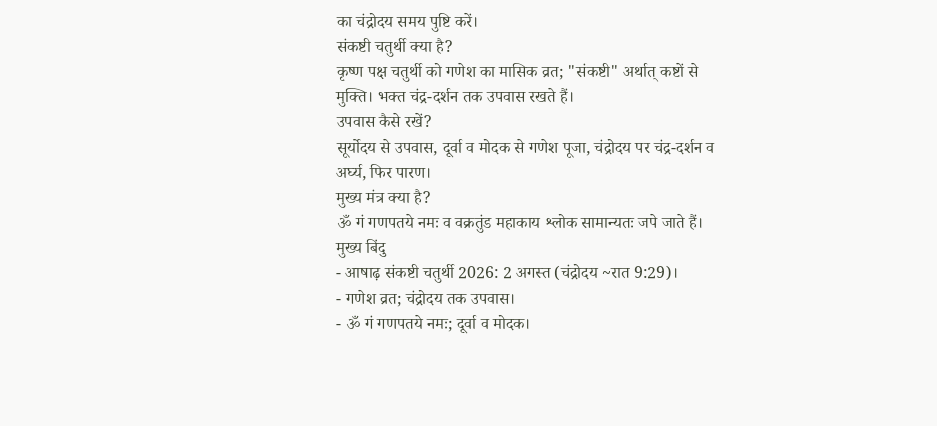का चंद्रोदय समय पुष्टि करें।
संकष्टी चतुर्थी क्या है?
कृष्ण पक्ष चतुर्थी को गणेश का मासिक व्रत; "संकष्टी" अर्थात् कष्टों से मुक्ति। भक्त चंद्र-दर्शन तक उपवास रखते हैं।
उपवास कैसे रखें?
सूर्योदय से उपवास, दूर्वा व मोदक से गणेश पूजा, चंद्रोदय पर चंद्र-दर्शन व अर्घ्य, फिर पारण।
मुख्य मंत्र क्या है?
ॐ गं गणपतये नमः व वक्रतुंड महाकाय श्लोक सामान्यतः जपे जाते हैं।
मुख्य बिंदु
- आषाढ़ संकष्टी चतुर्थी 2026: 2 अगस्त (चंद्रोदय ~रात 9:29)।
- गणेश व्रत; चंद्रोदय तक उपवास।
- ॐ गं गणपतये नमः; दूर्वा व मोदक।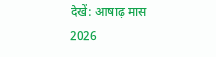देखें: आषाढ़ मास 2026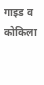गाइड व कोकिला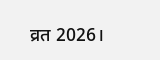व्रत 2026।